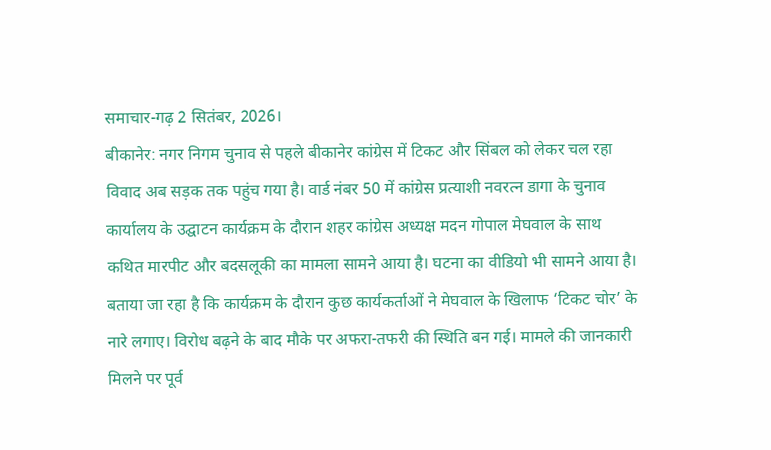समाचार-गढ़ 2 सितंबर, 2026।
बीकानेर: नगर निगम चुनाव से पहले बीकानेर कांग्रेस में टिकट और सिंबल को लेकर चल रहा विवाद अब सड़क तक पहुंच गया है। वार्ड नंबर 50 में कांग्रेस प्रत्याशी नवरत्न डागा के चुनाव कार्यालय के उद्घाटन कार्यक्रम के दौरान शहर कांग्रेस अध्यक्ष मदन गोपाल मेघवाल के साथ कथित मारपीट और बदसलूकी का मामला सामने आया है। घटना का वीडियो भी सामने आया है।
बताया जा रहा है कि कार्यक्रम के दौरान कुछ कार्यकर्ताओं ने मेघवाल के खिलाफ ‘टिकट चोर’ के नारे लगाए। विरोध बढ़ने के बाद मौके पर अफरा-तफरी की स्थिति बन गई। मामले की जानकारी मिलने पर पूर्व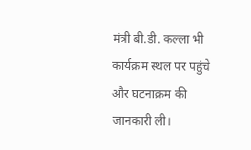मंत्री बी.डी. कल्ला भी कार्यक्रम स्थल पर पहुंचे और घटनाक्रम की जानकारी ली।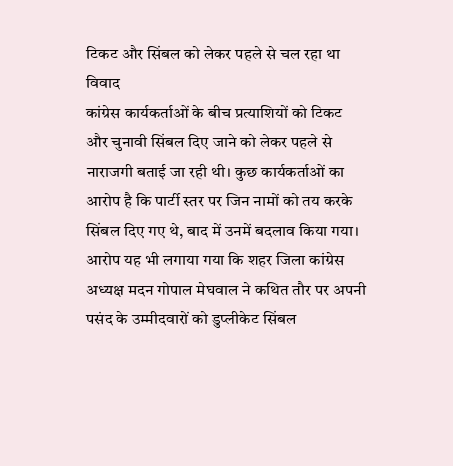टिकट और सिंबल को लेकर पहले से चल रहा था विवाद
कांग्रेस कार्यकर्ताओं के बीच प्रत्याशियों को टिकट और चुनावी सिंबल दिए जाने को लेकर पहले से नाराजगी बताई जा रही थी। कुछ कार्यकर्ताओं का आरोप है कि पार्टी स्तर पर जिन नामों को तय करके सिंबल दिए गए थे, बाद में उनमें बदलाव किया गया।
आरोप यह भी लगाया गया कि शहर जिला कांग्रेस अध्यक्ष मदन गोपाल मेघवाल ने कथित तौर पर अपनी पसंद के उम्मीदवारों को डुप्लीकेट सिंबल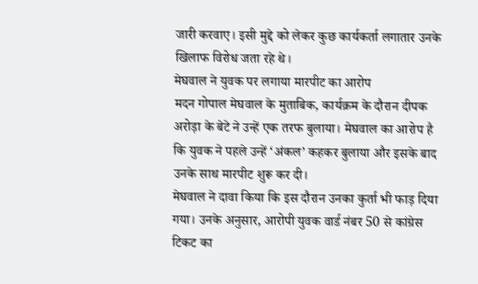जारी करवाए। इसी मुद्दे को लेकर कुछ कार्यकर्ता लगातार उनके खिलाफ विरोध जता रहे थे।
मेघवाल ने युवक पर लगाया मारपीट का आरोप
मदन गोपाल मेघवाल के मुताबिक, कार्यक्रम के दौरान दीपक अरोड़ा के बेटे ने उन्हें एक तरफ बुलाया। मेघवाल का आरोप है कि युवक ने पहले उन्हें ‘अंकल’ कहकर बुलाया और इसके बाद उनके साथ मारपीट शुरू कर दी।
मेघवाल ने दावा किया कि इस दौरान उनका कुर्ता भी फाड़ दिया गया। उनके अनुसार, आरोपी युवक वार्ड नंबर 50 से कांग्रेस टिकट का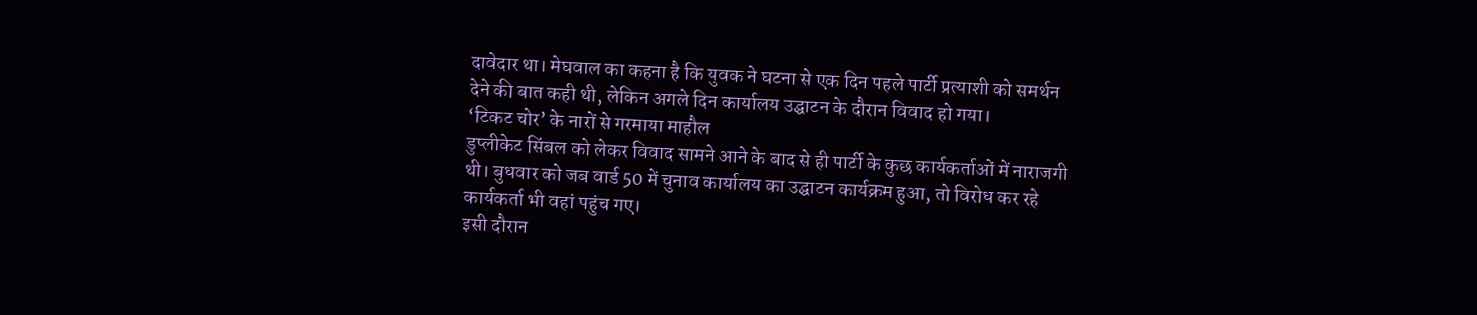दावेदार था। मेघवाल का कहना है कि युवक ने घटना से एक दिन पहले पार्टी प्रत्याशी को समर्थन देने की बात कही थी, लेकिन अगले दिन कार्यालय उद्घाटन के दौरान विवाद हो गया।
‘टिकट चोर’ के नारों से गरमाया माहौल
डुप्लीकेट सिंबल को लेकर विवाद सामने आने के बाद से ही पार्टी के कुछ कार्यकर्ताओं में नाराजगी थी। बुधवार को जब वार्ड 50 में चुनाव कार्यालय का उद्घाटन कार्यक्रम हुआ, तो विरोध कर रहे कार्यकर्ता भी वहां पहुंच गए।
इसी दौरान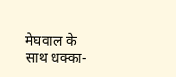मेघवाल के साथ धक्का-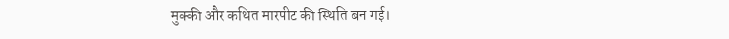मुक्की और कथित मारपीट की स्थिति बन गई।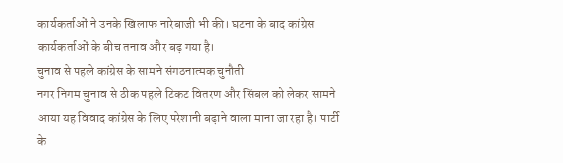कार्यकर्ताओं ने उनके खिलाफ नारेबाजी भी की। घटना के बाद कांग्रेस कार्यकर्ताओं के बीच तनाव और बढ़ गया है।
चुनाव से पहले कांग्रेस के सामने संगठनात्मक चुनौती
नगर निगम चुनाव से ठीक पहले टिकट वितरण और सिंबल को लेकर सामने आया यह विवाद कांग्रेस के लिए परेशानी बढ़ाने वाला माना जा रहा है। पार्टी के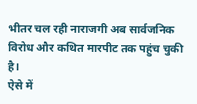भीतर चल रही नाराजगी अब सार्वजनिक विरोध और कथित मारपीट तक पहुंच चुकी है।
ऐसे में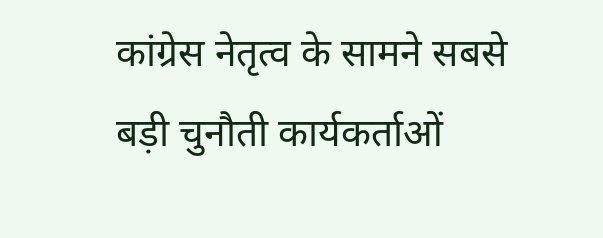कांग्रेस नेतृत्व के सामने सबसे बड़ी चुनौती कार्यकर्ताओं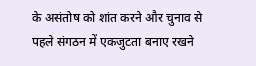के असंतोष को शांत करने और चुनाव से पहले संगठन में एकजुटता बनाए रखने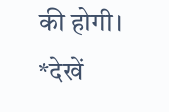की होगी।
*देखें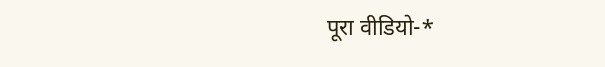पूरा वीडियो-*